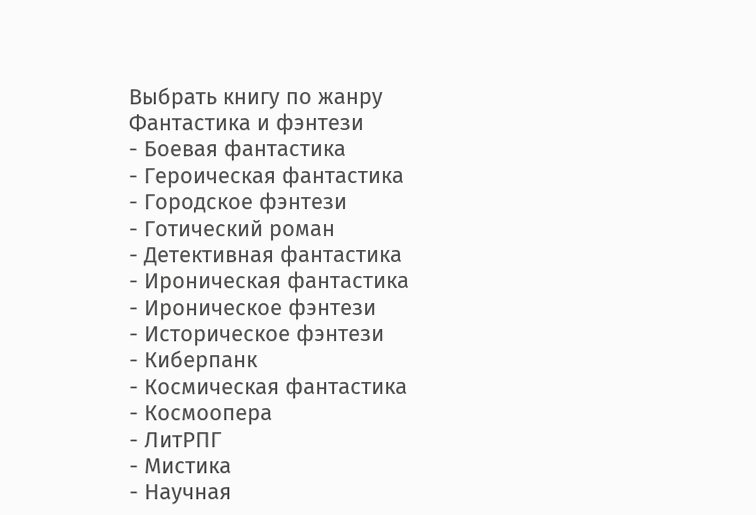Выбрать книгу по жанру
Фантастика и фэнтези
- Боевая фантастика
- Героическая фантастика
- Городское фэнтези
- Готический роман
- Детективная фантастика
- Ироническая фантастика
- Ироническое фэнтези
- Историческое фэнтези
- Киберпанк
- Космическая фантастика
- Космоопера
- ЛитРПГ
- Мистика
- Научная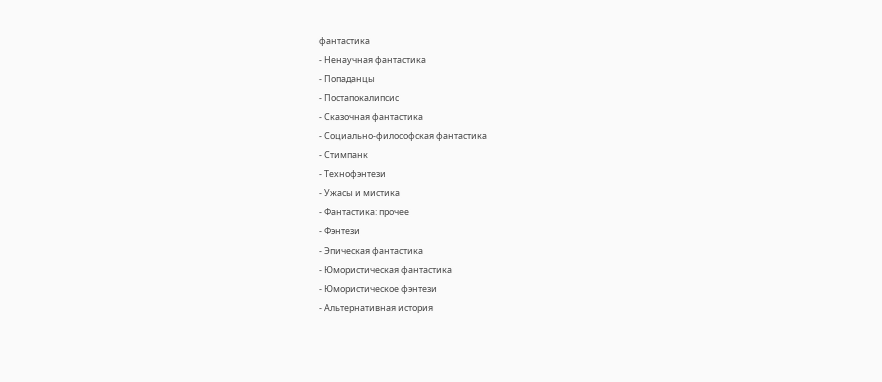фантастика
- Ненаучная фантастика
- Попаданцы
- Постапокалипсис
- Сказочная фантастика
- Социально-философская фантастика
- Стимпанк
- Технофэнтези
- Ужасы и мистика
- Фантастика: прочее
- Фэнтези
- Эпическая фантастика
- Юмористическая фантастика
- Юмористическое фэнтези
- Альтернативная история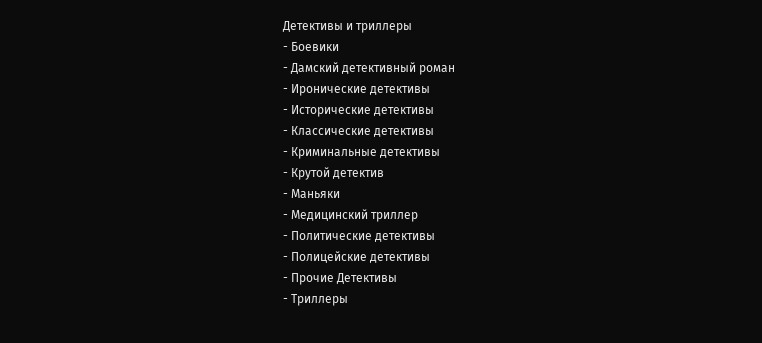Детективы и триллеры
- Боевики
- Дамский детективный роман
- Иронические детективы
- Исторические детективы
- Классические детективы
- Криминальные детективы
- Крутой детектив
- Маньяки
- Медицинский триллер
- Политические детективы
- Полицейские детективы
- Прочие Детективы
- Триллеры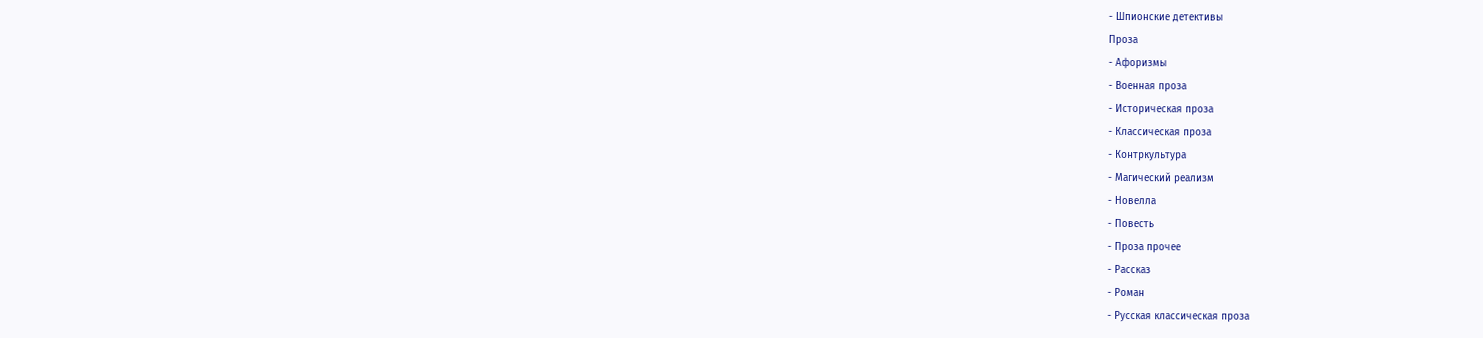- Шпионские детективы
Проза
- Афоризмы
- Военная проза
- Историческая проза
- Классическая проза
- Контркультура
- Магический реализм
- Новелла
- Повесть
- Проза прочее
- Рассказ
- Роман
- Русская классическая проза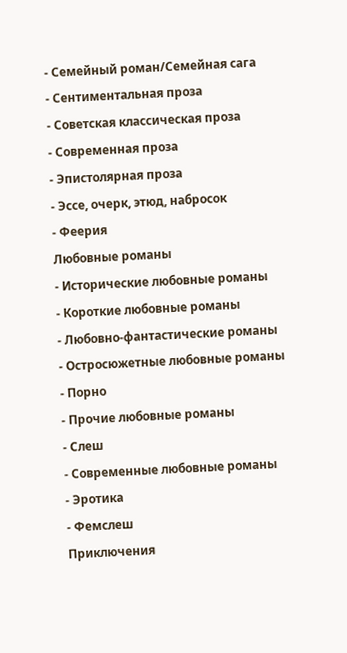- Семейный роман/Семейная сага
- Сентиментальная проза
- Советская классическая проза
- Современная проза
- Эпистолярная проза
- Эссе, очерк, этюд, набросок
- Феерия
Любовные романы
- Исторические любовные романы
- Короткие любовные романы
- Любовно-фантастические романы
- Остросюжетные любовные романы
- Порно
- Прочие любовные романы
- Слеш
- Современные любовные романы
- Эротика
- Фемслеш
Приключения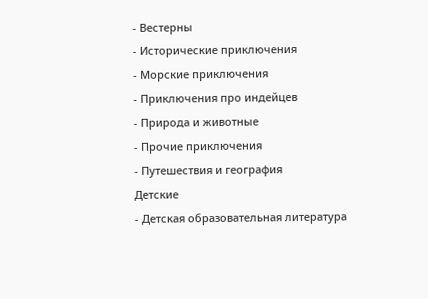- Вестерны
- Исторические приключения
- Морские приключения
- Приключения про индейцев
- Природа и животные
- Прочие приключения
- Путешествия и география
Детские
- Детская образовательная литература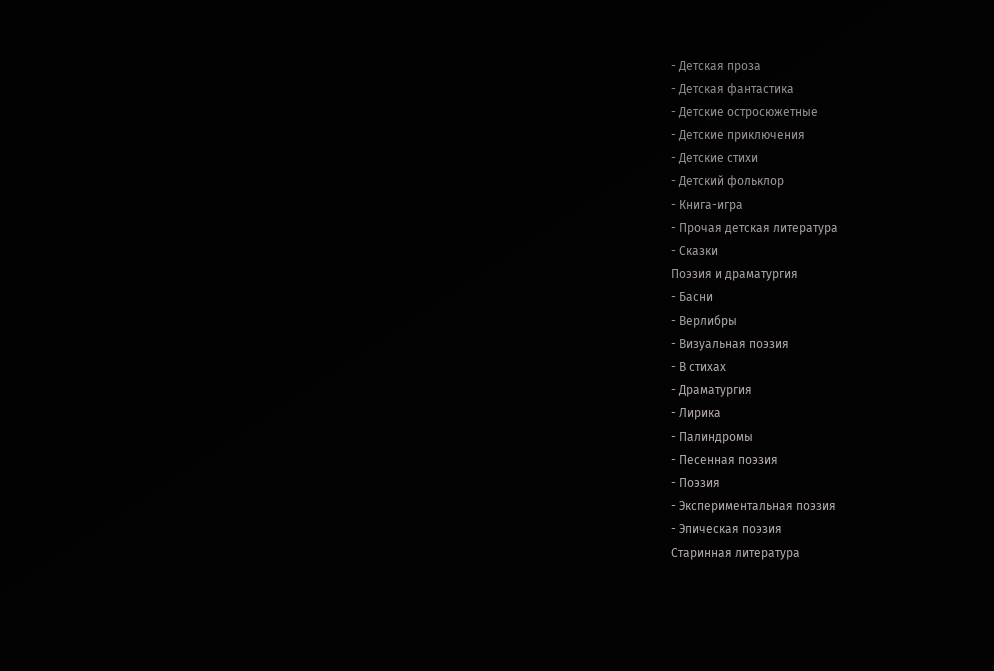- Детская проза
- Детская фантастика
- Детские остросюжетные
- Детские приключения
- Детские стихи
- Детский фольклор
- Книга-игра
- Прочая детская литература
- Сказки
Поэзия и драматургия
- Басни
- Верлибры
- Визуальная поэзия
- В стихах
- Драматургия
- Лирика
- Палиндромы
- Песенная поэзия
- Поэзия
- Экспериментальная поэзия
- Эпическая поэзия
Старинная литература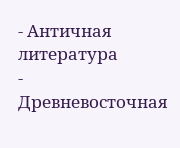- Античная литература
- Древневосточная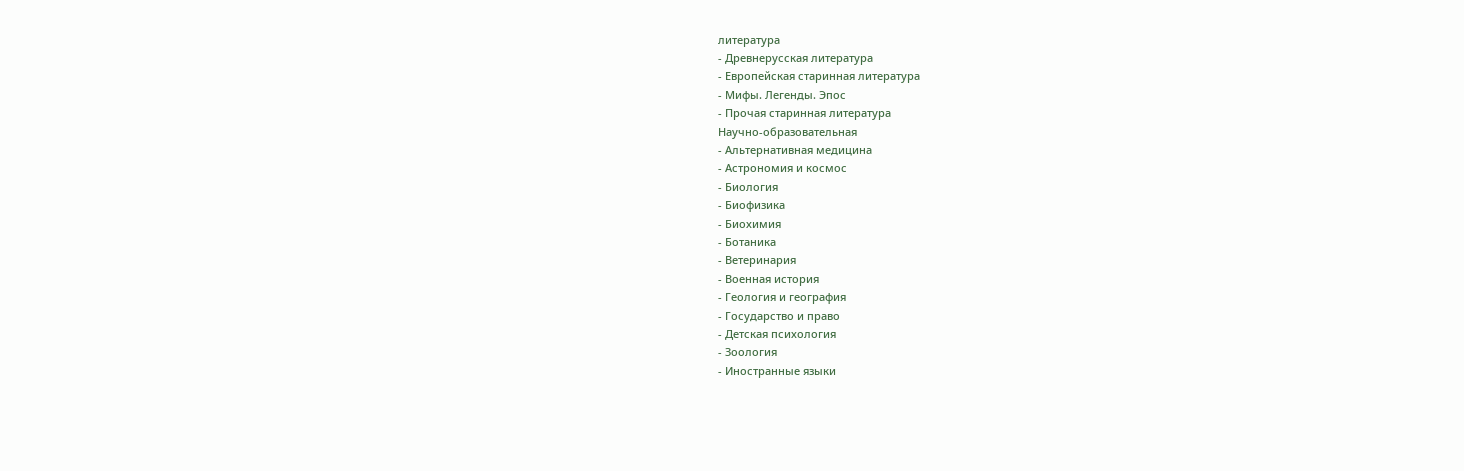литература
- Древнерусская литература
- Европейская старинная литература
- Мифы. Легенды. Эпос
- Прочая старинная литература
Научно-образовательная
- Альтернативная медицина
- Астрономия и космос
- Биология
- Биофизика
- Биохимия
- Ботаника
- Ветеринария
- Военная история
- Геология и география
- Государство и право
- Детская психология
- Зоология
- Иностранные языки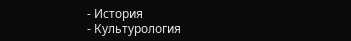- История
- Культурология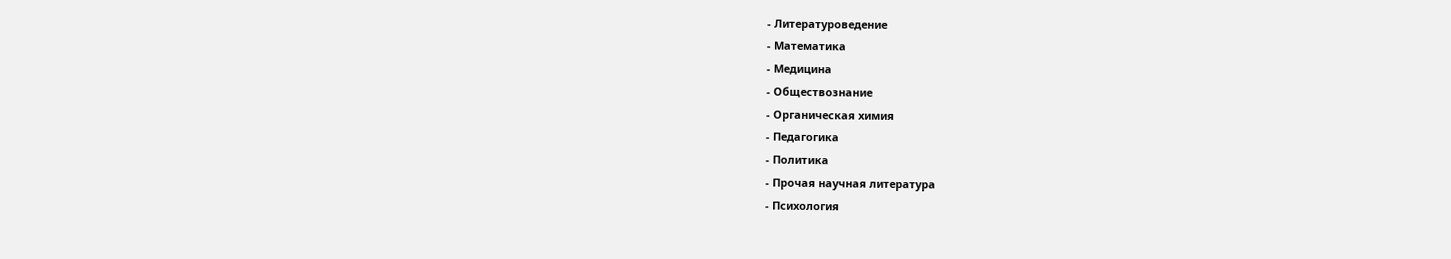- Литературоведение
- Математика
- Медицина
- Обществознание
- Органическая химия
- Педагогика
- Политика
- Прочая научная литература
- Психология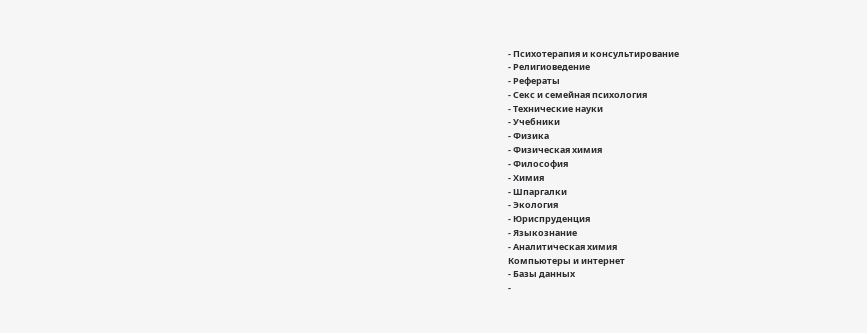- Психотерапия и консультирование
- Религиоведение
- Рефераты
- Секс и семейная психология
- Технические науки
- Учебники
- Физика
- Физическая химия
- Философия
- Химия
- Шпаргалки
- Экология
- Юриспруденция
- Языкознание
- Аналитическая химия
Компьютеры и интернет
- Базы данных
-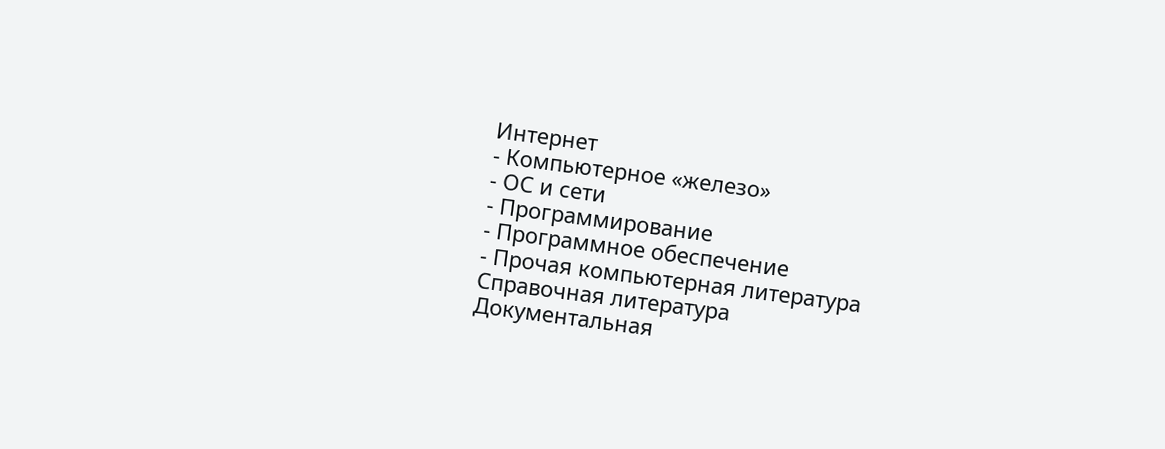Интернет
- Компьютерное «железо»
- ОС и сети
- Программирование
- Программное обеспечение
- Прочая компьютерная литература
Справочная литература
Документальная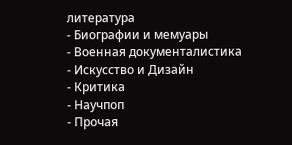литература
- Биографии и мемуары
- Военная документалистика
- Искусство и Дизайн
- Критика
- Научпоп
- Прочая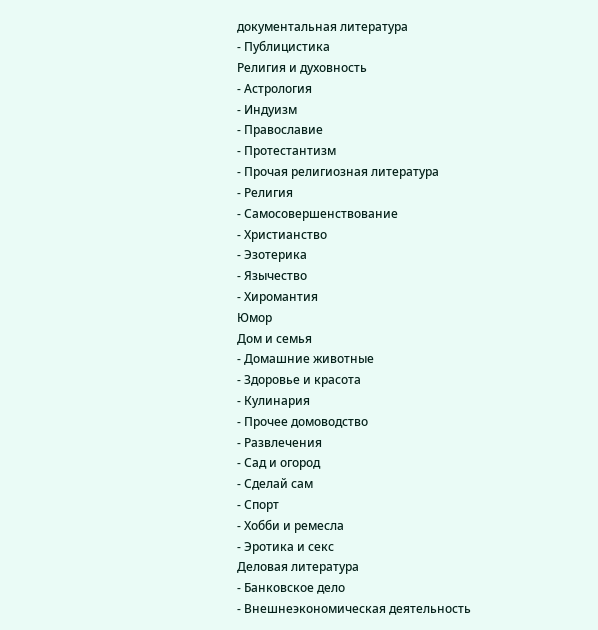документальная литература
- Публицистика
Религия и духовность
- Астрология
- Индуизм
- Православие
- Протестантизм
- Прочая религиозная литература
- Религия
- Самосовершенствование
- Христианство
- Эзотерика
- Язычество
- Хиромантия
Юмор
Дом и семья
- Домашние животные
- Здоровье и красота
- Кулинария
- Прочее домоводство
- Развлечения
- Сад и огород
- Сделай сам
- Спорт
- Хобби и ремесла
- Эротика и секс
Деловая литература
- Банковское дело
- Внешнеэкономическая деятельность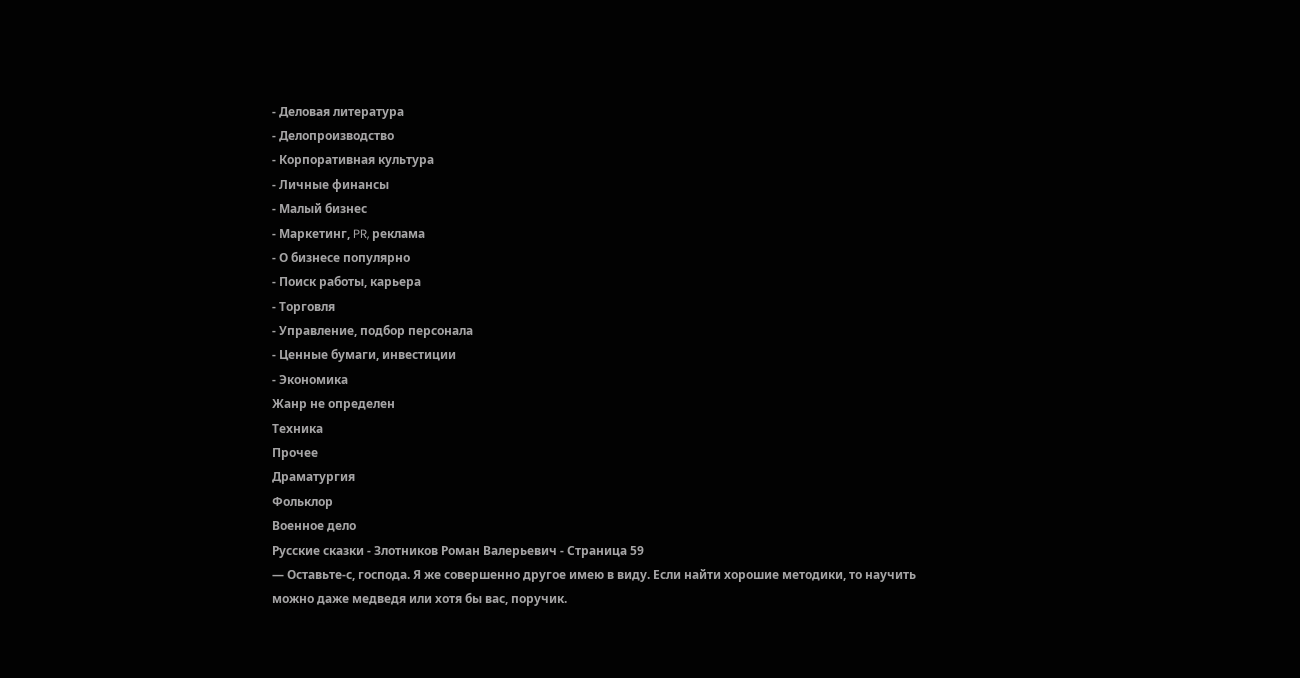- Деловая литература
- Делопроизводство
- Корпоративная культура
- Личные финансы
- Малый бизнес
- Маркетинг, PR, реклама
- О бизнесе популярно
- Поиск работы, карьера
- Торговля
- Управление, подбор персонала
- Ценные бумаги, инвестиции
- Экономика
Жанр не определен
Техника
Прочее
Драматургия
Фольклор
Военное дело
Русские сказки - Злотников Роман Валерьевич - Страница 59
— Оставьте-с, господа. Я же совершенно другое имею в виду. Если найти хорошие методики, то научить можно даже медведя или хотя бы вас, поручик.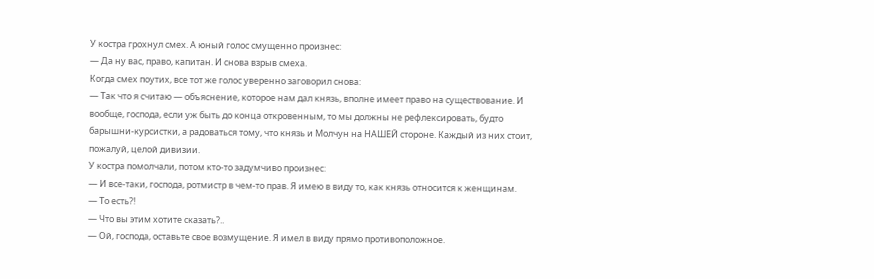У костра грохнул смех. А юный голос смущенно произнес:
— Да ну вас, право, капитан. И снова взрыв смеха.
Когда смех поутих, все тот же голос уверенно заговорил снова:
— Так что я считаю — объяснение, которое нам дал князь, вполне имеет право на существование. И вообще, господа, если уж быть до конца откровенным, то мы должны не рефлексировать, будто барышни-курсистки, а радоваться тому, что князь и Молчун на НАШЕЙ стороне. Каждый из них стоит, пожалуй, целой дивизии.
У костра помолчали, потом кто-то задумчиво произнес:
— И все-таки, господа, ротмистр в чем-то прав. Я имею в виду то, как князь относится к женщинам.
— То есть?!
— Что вы этим хотите сказать?..
— Ой, господа, оставьте свое возмущение. Я имел в виду прямо противоположное.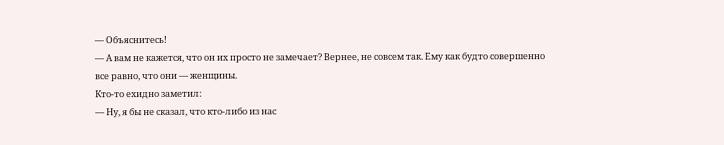— Объяснитесь!
— А вам не кажется, что он их просто не замечает? Вернее, не совсем так. Ему как будто совершенно все равно, что они — женщины.
Кто-то ехидно заметил:
— Ну, я бы не сказал, что кто-либо из нас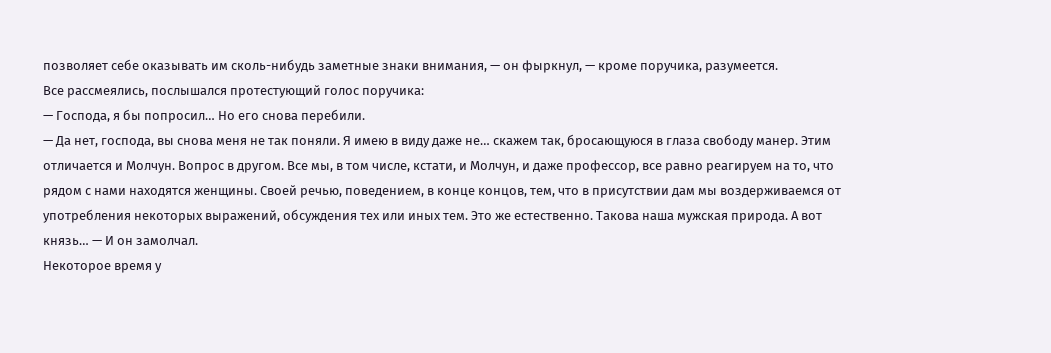позволяет себе оказывать им сколь-нибудь заметные знаки внимания, — он фыркнул, — кроме поручика, разумеется.
Все рассмеялись, послышался протестующий голос поручика:
— Господа, я бы попросил… Но его снова перебили.
— Да нет, господа, вы снова меня не так поняли. Я имею в виду даже не… скажем так, бросающуюся в глаза свободу манер. Этим отличается и Молчун. Вопрос в другом. Все мы, в том числе, кстати, и Молчун, и даже профессор, все равно реагируем на то, что рядом с нами находятся женщины. Своей речью, поведением, в конце концов, тем, что в присутствии дам мы воздерживаемся от употребления некоторых выражений, обсуждения тех или иных тем. Это же естественно. Такова наша мужская природа. А вот князь… — И он замолчал.
Некоторое время у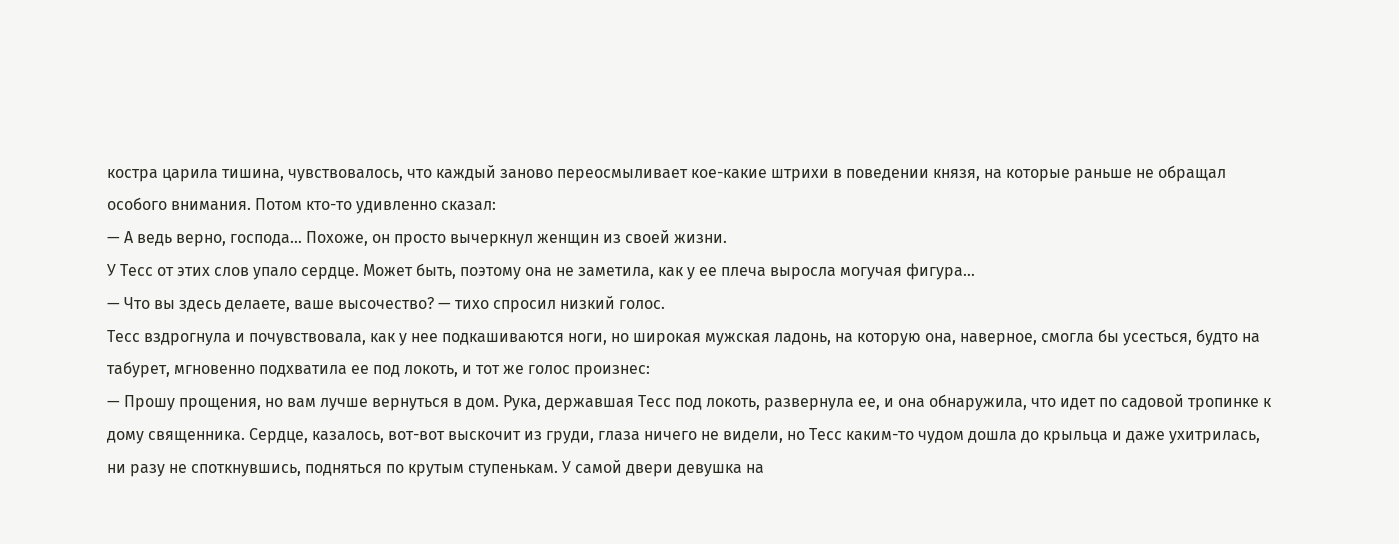костра царила тишина, чувствовалось, что каждый заново переосмыливает кое-какие штрихи в поведении князя, на которые раньше не обращал особого внимания. Потом кто-то удивленно сказал:
— А ведь верно, господа… Похоже, он просто вычеркнул женщин из своей жизни.
У Тесс от этих слов упало сердце. Может быть, поэтому она не заметила, как у ее плеча выросла могучая фигура…
— Что вы здесь делаете, ваше высочество? — тихо спросил низкий голос.
Тесс вздрогнула и почувствовала, как у нее подкашиваются ноги, но широкая мужская ладонь, на которую она, наверное, смогла бы усесться, будто на табурет, мгновенно подхватила ее под локоть, и тот же голос произнес:
— Прошу прощения, но вам лучше вернуться в дом. Рука, державшая Тесс под локоть, развернула ее, и она обнаружила, что идет по садовой тропинке к дому священника. Сердце, казалось, вот-вот выскочит из груди, глаза ничего не видели, но Тесс каким-то чудом дошла до крыльца и даже ухитрилась, ни разу не споткнувшись, подняться по крутым ступенькам. У самой двери девушка на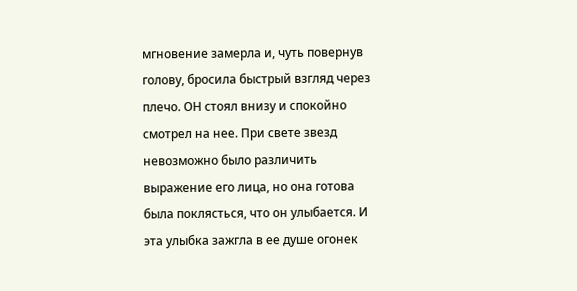мгновение замерла и, чуть повернув голову, бросила быстрый взгляд через плечо. ОН стоял внизу и спокойно смотрел на нее. При свете звезд невозможно было различить выражение его лица, но она готова была поклясться, что он улыбается. И эта улыбка зажгла в ее душе огонек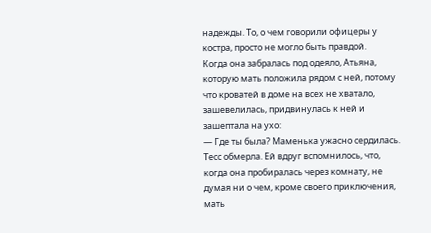надежды. То, о чем говорили офицеры у костра, просто не могло быть правдой.
Когда она забралась под одеяло, Атьяна, которую мать положила рядом с ней, потому что кроватей в доме на всех не хватало, зашевелилась, придвинулась к ней и зашептала на ухо:
— Где ты была? Маменька ужасно сердилась. Тесс обмерла. Ей вдруг вспомнилось, что, когда она пробиралась через комнату, не думая ни о чем, кроме своего приключения, мать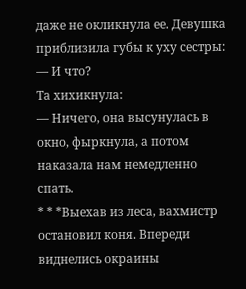даже не окликнула ее. Девушка приблизила губы к уху сестры:
— И что?
Та хихикнула:
— Ничего, она высунулась в окно, фыркнула, а потом наказала нам немедленно спать.
* * *Выехав из леса, вахмистр остановил коня. Впереди виднелись окраины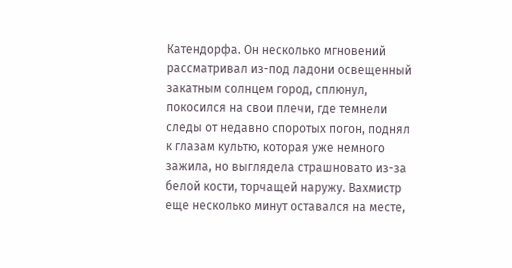Катендорфа. Он несколько мгновений рассматривал из-под ладони освещенный закатным солнцем город, сплюнул, покосился на свои плечи, где темнели следы от недавно споротых погон, поднял к глазам культю, которая уже немного зажила, но выглядела страшновато из-за белой кости, торчащей наружу. Вахмистр еще несколько минут оставался на месте,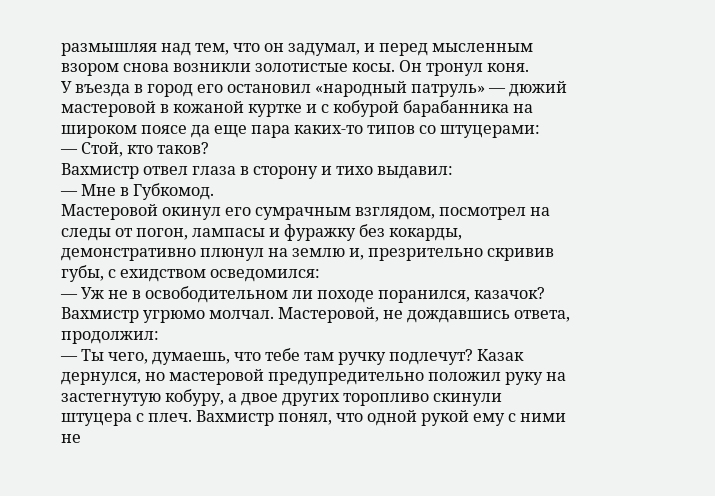размышляя над тем, что он задумал, и перед мысленным взором снова возникли золотистые косы. Он тронул коня.
У въезда в город его остановил «народный патруль» — дюжий мастеровой в кожаной куртке и с кобурой барабанника на широком поясе да еще пара каких-то типов со штуцерами:
— Стой, кто таков?
Вахмистр отвел глаза в сторону и тихо выдавил:
— Мне в Губкомод.
Мастеровой окинул его сумрачным взглядом, посмотрел на следы от погон, лампасы и фуражку без кокарды, демонстративно плюнул на землю и, презрительно скривив губы, с ехидством осведомился:
— Уж не в освободительном ли походе поранился, казачок?
Вахмистр угрюмо молчал. Мастеровой, не дождавшись ответа, продолжил:
— Ты чего, думаешь, что тебе там ручку подлечут? Казак дернулся, но мастеровой предупредительно положил руку на застегнутую кобуру, а двое других торопливо скинули штуцера с плеч. Вахмистр понял, что одной рукой ему с ними не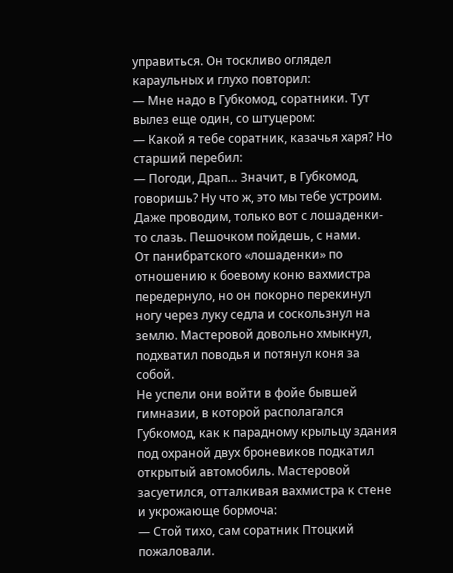управиться. Он тоскливо оглядел караульных и глухо повторил:
— Мне надо в Губкомод, соратники. Тут вылез еще один, со штуцером:
— Какой я тебе соратник, казачья харя? Но старший перебил:
— Погоди, Драп… Значит, в Губкомод, говоришь? Ну что ж, это мы тебе устроим. Даже проводим, только вот с лошаденки-то слазь. Пешочком пойдешь, с нами.
От панибратского «лошаденки» по отношению к боевому коню вахмистра передернуло, но он покорно перекинул ногу через луку седла и соскользнул на землю. Мастеровой довольно хмыкнул, подхватил поводья и потянул коня за собой.
Не успели они войти в фойе бывшей гимназии, в которой располагался Губкомод, как к парадному крыльцу здания под охраной двух броневиков подкатил открытый автомобиль. Мастеровой засуетился, отталкивая вахмистра к стене и укрожающе бормоча:
— Стой тихо, сам соратник Птоцкий пожаловали.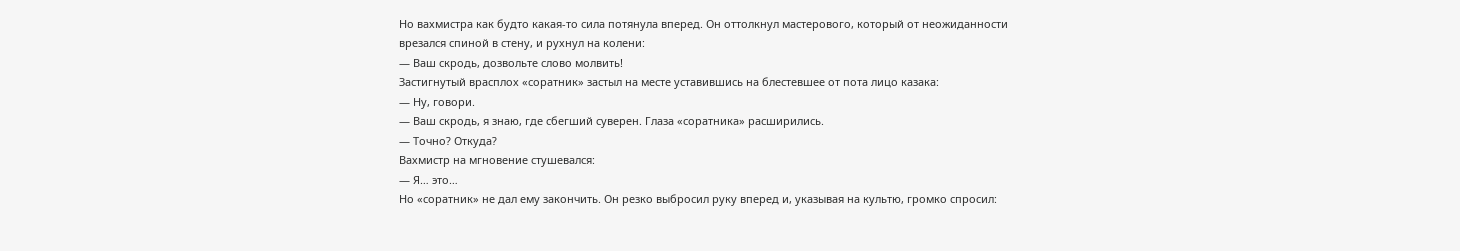Но вахмистра как будто какая-то сила потянула вперед. Он оттолкнул мастерового, который от неожиданности врезался спиной в стену, и рухнул на колени:
— Ваш скродь, дозвольте слово молвить!
Застигнутый врасплох «соратник» застыл на месте уставившись на блестевшее от пота лицо казака:
— Ну, говори.
— Ваш скродь, я знаю, где сбегший суверен. Глаза «соратника» расширились.
— Точно? Откуда?
Вахмистр на мгновение стушевался:
— Я… это…
Но «соратник» не дал ему закончить. Он резко выбросил руку вперед и, указывая на культю, громко спросил: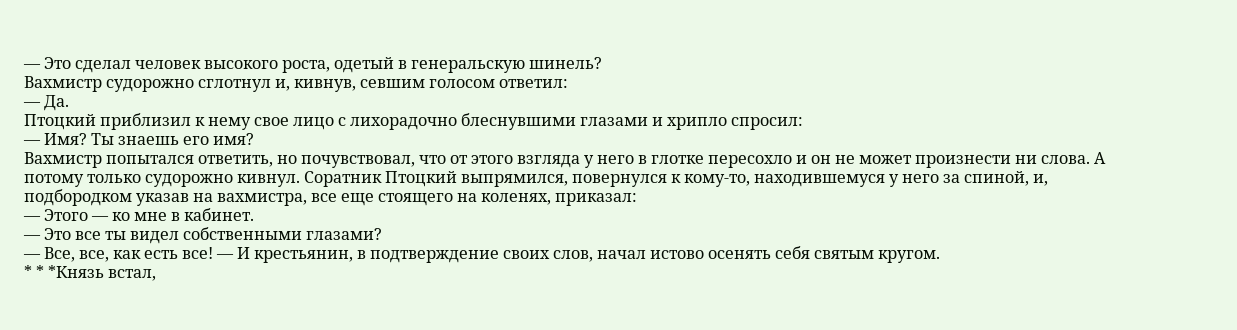— Это сделал человек высокого роста, одетый в генеральскую шинель?
Вахмистр судорожно сглотнул и, кивнув, севшим голосом ответил:
— Да.
Птоцкий приблизил к нему свое лицо с лихорадочно блеснувшими глазами и хрипло спросил:
— Имя? Ты знаешь его имя?
Вахмистр попытался ответить, но почувствовал, что от этого взгляда у него в глотке пересохло и он не может произнести ни слова. А потому только судорожно кивнул. Соратник Птоцкий выпрямился, повернулся к кому-то, находившемуся у него за спиной, и, подбородком указав на вахмистра, все еще стоящего на коленях, приказал:
— Этого — ко мне в кабинет.
— Это все ты видел собственными глазами?
— Все, все, как есть все! — И крестьянин, в подтверждение своих слов, начал истово осенять себя святым кругом.
* * *Князь встал,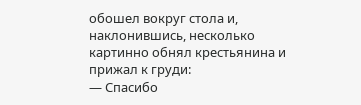обошел вокруг стола и, наклонившись, несколько картинно обнял крестьянина и прижал к груди:
— Спасибо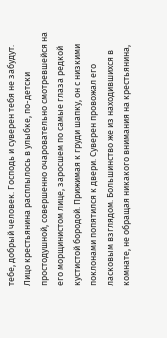тебе, добрый человек. Господь и суверен тебя не забудут.
Лицо крестьянина расплылось в улыбке, по-детски простодушной, совершенно очаровательно смотревшейся на его морщинистом лице, заросшем по самые глаза редкой кустистой бородой. Прижимая к груди шапку, он с низкими поклонами попятился к двери. Суверен провожал его ласковым взглядом. Большинство же из находившихся в комнате, не обращая никакого внимания на крестьянина,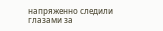напряженно следили глазами за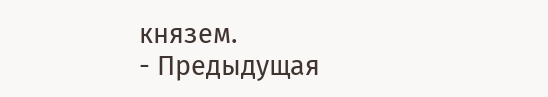князем.
- Предыдущая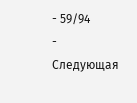- 59/94
- Следующая